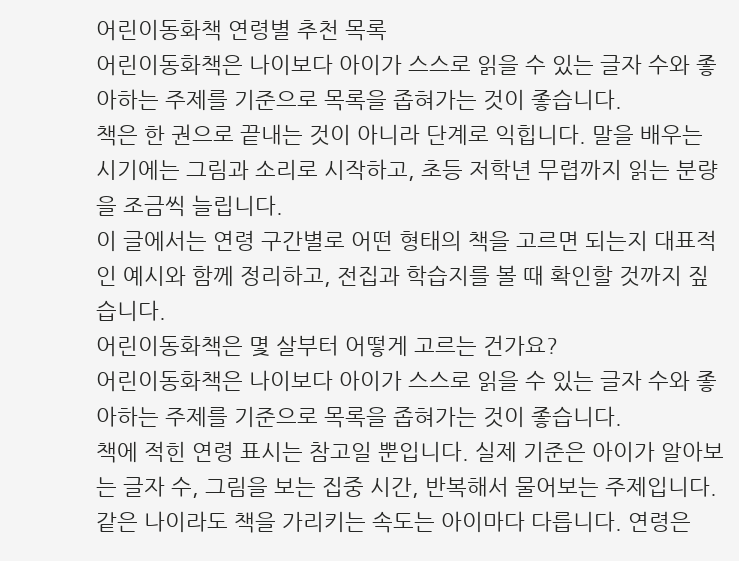어린이동화책 연령별 추천 목록
어린이동화책은 나이보다 아이가 스스로 읽을 수 있는 글자 수와 좋아하는 주제를 기준으로 목록을 좁혀가는 것이 좋습니다.
책은 한 권으로 끝내는 것이 아니라 단계로 익힙니다. 말을 배우는 시기에는 그림과 소리로 시작하고, 초등 저학년 무렵까지 읽는 분량을 조금씩 늘립니다.
이 글에서는 연령 구간별로 어떤 형태의 책을 고르면 되는지 대표적인 예시와 함께 정리하고, 전집과 학습지를 볼 때 확인할 것까지 짚습니다.
어린이동화책은 몇 살부터 어떻게 고르는 건가요?
어린이동화책은 나이보다 아이가 스스로 읽을 수 있는 글자 수와 좋아하는 주제를 기준으로 목록을 좁혀가는 것이 좋습니다.
책에 적힌 연령 표시는 참고일 뿐입니다. 실제 기준은 아이가 알아보는 글자 수, 그림을 보는 집중 시간, 반복해서 물어보는 주제입니다. 같은 나이라도 책을 가리키는 속도는 아이마다 다릅니다. 연령은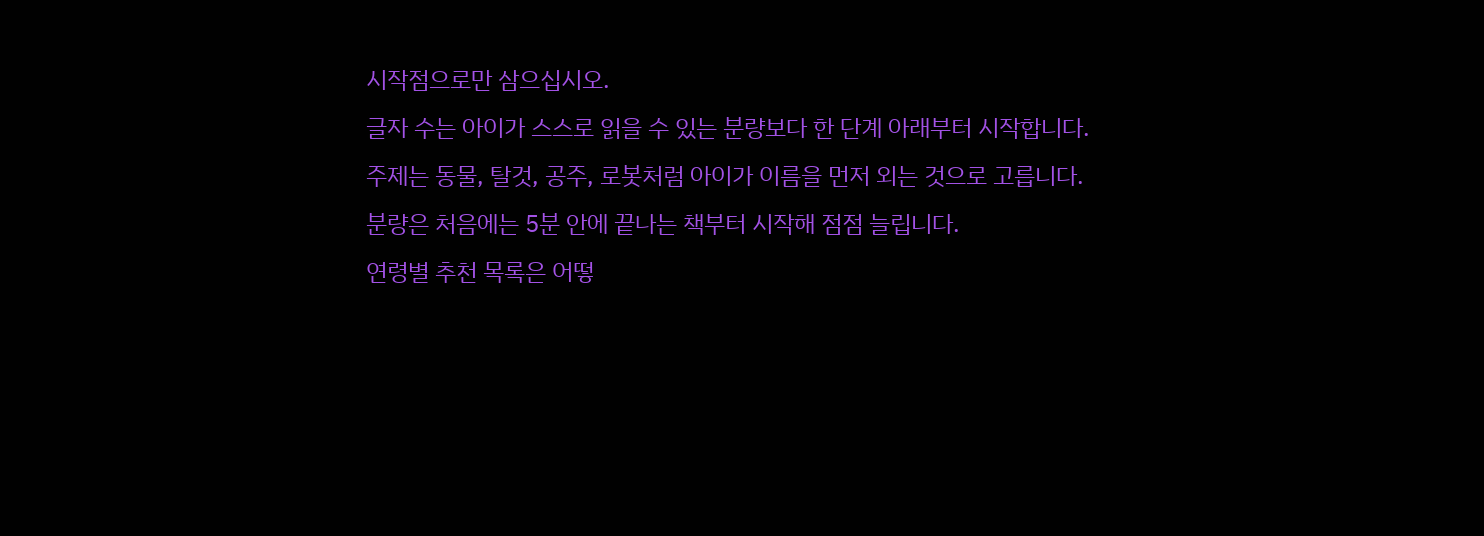시작점으로만 삼으십시오.
글자 수는 아이가 스스로 읽을 수 있는 분량보다 한 단계 아래부터 시작합니다.
주제는 동물, 탈것, 공주, 로봇처럼 아이가 이름을 먼저 외는 것으로 고릅니다.
분량은 처음에는 5분 안에 끝나는 책부터 시작해 점점 늘립니다.
연령별 추천 목록은 어떻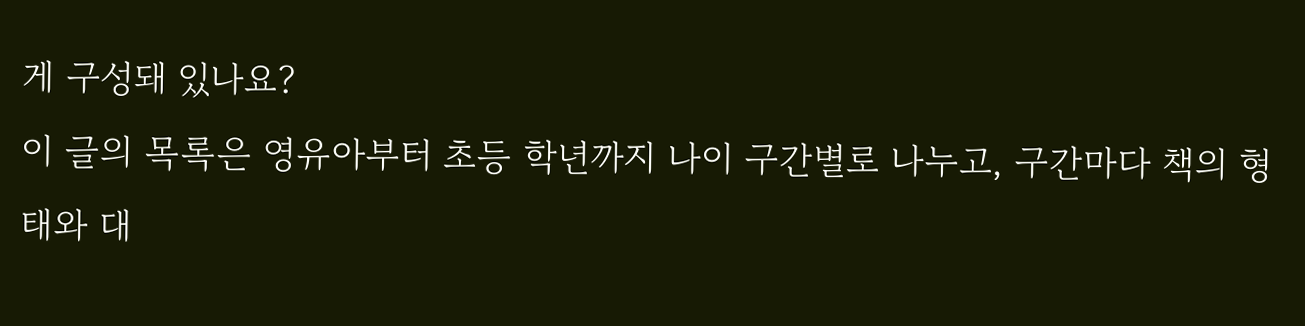게 구성돼 있나요?
이 글의 목록은 영유아부터 초등 학년까지 나이 구간별로 나누고, 구간마다 책의 형태와 대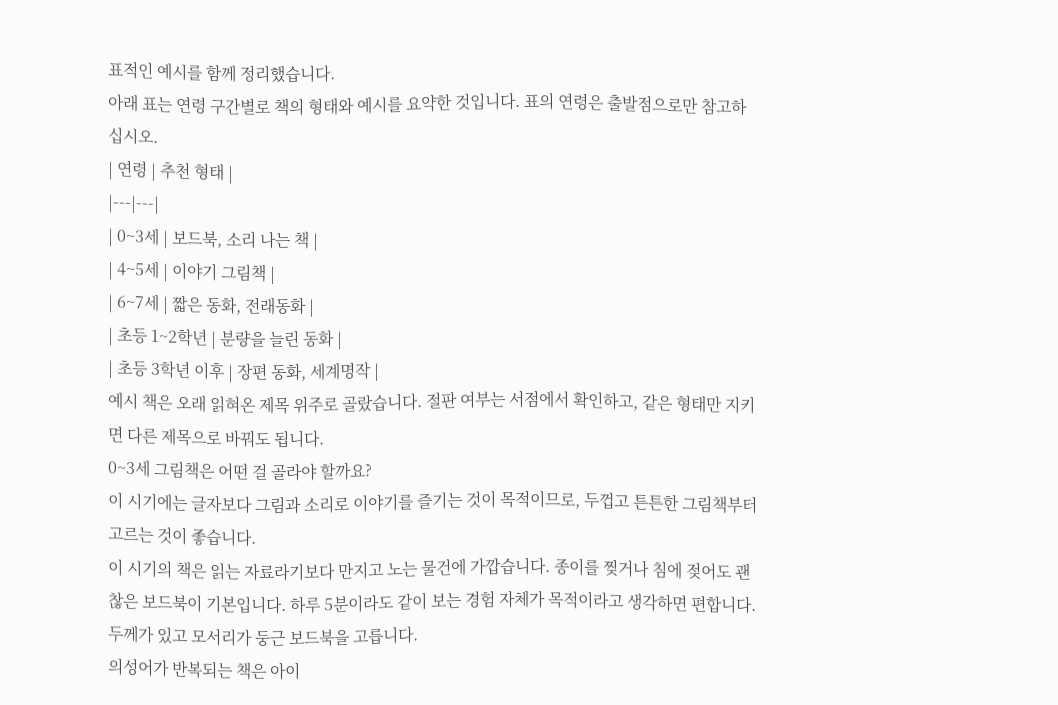표적인 예시를 함께 정리했습니다.
아래 표는 연령 구간별로 책의 형태와 예시를 요약한 것입니다. 표의 연령은 출발점으로만 참고하십시오.
| 연령 | 추천 형태 |
|---|---|
| 0~3세 | 보드북, 소리 나는 책 |
| 4~5세 | 이야기 그림책 |
| 6~7세 | 짧은 동화, 전래동화 |
| 초등 1~2학년 | 분량을 늘린 동화 |
| 초등 3학년 이후 | 장편 동화, 세계명작 |
예시 책은 오래 읽혀온 제목 위주로 골랐습니다. 절판 여부는 서점에서 확인하고, 같은 형태만 지키면 다른 제목으로 바꿔도 됩니다.
0~3세 그림책은 어떤 걸 골라야 할까요?
이 시기에는 글자보다 그림과 소리로 이야기를 즐기는 것이 목적이므로, 두껍고 튼튼한 그림책부터 고르는 것이 좋습니다.
이 시기의 책은 읽는 자료라기보다 만지고 노는 물건에 가깝습니다. 종이를 찢거나 침에 젖어도 괜찮은 보드북이 기본입니다. 하루 5분이라도 같이 보는 경험 자체가 목적이라고 생각하면 편합니다.
두께가 있고 모서리가 둥근 보드북을 고릅니다.
의성어가 반복되는 책은 아이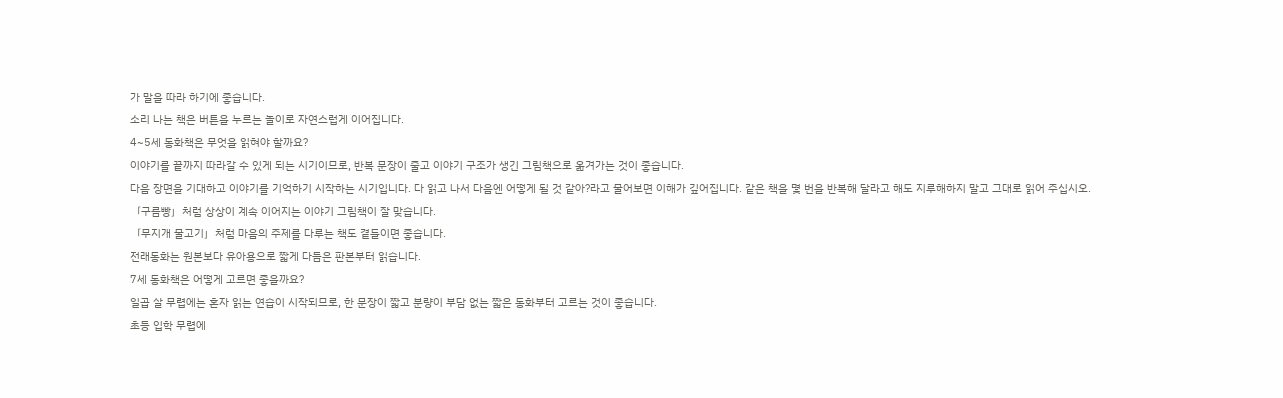가 말을 따라 하기에 좋습니다.
소리 나는 책은 버튼을 누르는 놀이로 자연스럽게 이어집니다.
4~5세 동화책은 무엇을 읽혀야 할까요?
이야기를 끝까지 따라갈 수 있게 되는 시기이므로, 반복 문장이 줄고 이야기 구조가 생긴 그림책으로 옮겨가는 것이 좋습니다.
다음 장면을 기대하고 이야기를 기억하기 시작하는 시기입니다. 다 읽고 나서 다음엔 어떻게 될 것 같아?라고 물어보면 이해가 깊어집니다. 같은 책을 몇 번을 반복해 달라고 해도 지루해하지 말고 그대로 읽어 주십시오.
「구름빵」처럼 상상이 계속 이어지는 이야기 그림책이 잘 맞습니다.
「무지개 물고기」처럼 마음의 주제를 다루는 책도 곁들이면 좋습니다.
전래동화는 원본보다 유아용으로 짧게 다듬은 판본부터 읽습니다.
7세 동화책은 어떻게 고르면 좋을까요?
일곱 살 무렵에는 혼자 읽는 연습이 시작되므로, 한 문장이 짧고 분량이 부담 없는 짧은 동화부터 고르는 것이 좋습니다.
초등 입학 무렵에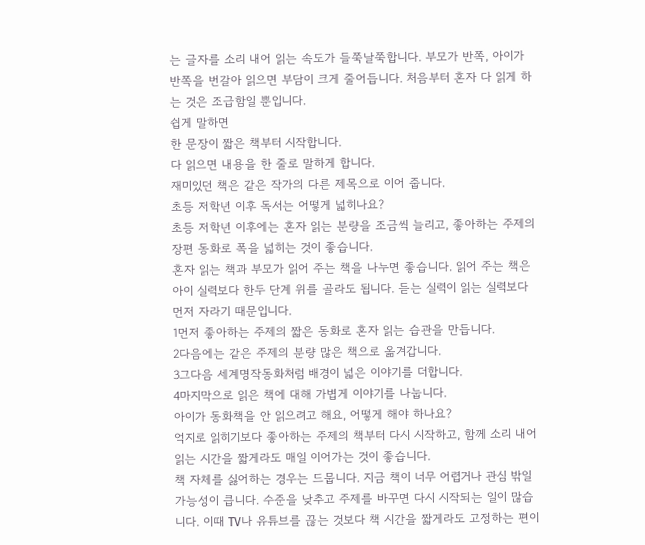는 글자를 소리 내어 읽는 속도가 들쭉날쭉합니다. 부모가 반쪽, 아이가 반쪽을 번갈아 읽으면 부담이 크게 줄어듭니다. 처음부터 혼자 다 읽게 하는 것은 조급함일 뿐입니다.
쉽게 말하면
한 문장이 짧은 책부터 시작합니다.
다 읽으면 내용을 한 줄로 말하게 합니다.
재미있던 책은 같은 작가의 다른 제목으로 이어 줍니다.
초등 저학년 이후 독서는 어떻게 넓히나요?
초등 저학년 이후에는 혼자 읽는 분량을 조금씩 늘리고, 좋아하는 주제의 장편 동화로 폭을 넓히는 것이 좋습니다.
혼자 읽는 책과 부모가 읽어 주는 책을 나누면 좋습니다. 읽어 주는 책은 아이 실력보다 한두 단계 위를 골라도 됩니다. 듣는 실력이 읽는 실력보다 먼저 자라기 때문입니다.
1먼저 좋아하는 주제의 짧은 동화로 혼자 읽는 습관을 만듭니다.
2다음에는 같은 주제의 분량 많은 책으로 옮겨갑니다.
3그다음 세계명작동화처럼 배경이 넓은 이야기를 더합니다.
4마지막으로 읽은 책에 대해 가볍게 이야기를 나눕니다.
아이가 동화책을 안 읽으려고 해요, 어떻게 해야 하나요?
억지로 읽히기보다 좋아하는 주제의 책부터 다시 시작하고, 함께 소리 내어 읽는 시간을 짧게라도 매일 이어가는 것이 좋습니다.
책 자체를 싫어하는 경우는 드뭅니다. 지금 책이 너무 어렵거나 관심 밖일 가능성이 큽니다. 수준을 낮추고 주제를 바꾸면 다시 시작되는 일이 많습니다. 이때 TV나 유튜브를 끊는 것보다 책 시간을 짧게라도 고정하는 편이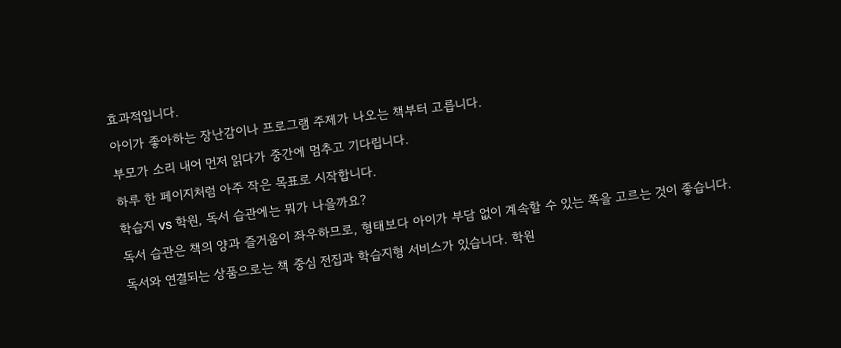효과적입니다.
아이가 좋아하는 장난감이나 프로그램 주제가 나오는 책부터 고릅니다.
부모가 소리 내어 먼저 읽다가 중간에 멈추고 기다립니다.
하루 한 페이지처럼 아주 작은 목표로 시작합니다.
학습지 vs 학원, 독서 습관에는 뭐가 나을까요?
독서 습관은 책의 양과 즐거움이 좌우하므로, 형태보다 아이가 부담 없이 계속할 수 있는 쪽을 고르는 것이 좋습니다.
독서와 연결되는 상품으로는 책 중심 전집과 학습지형 서비스가 있습니다. 학원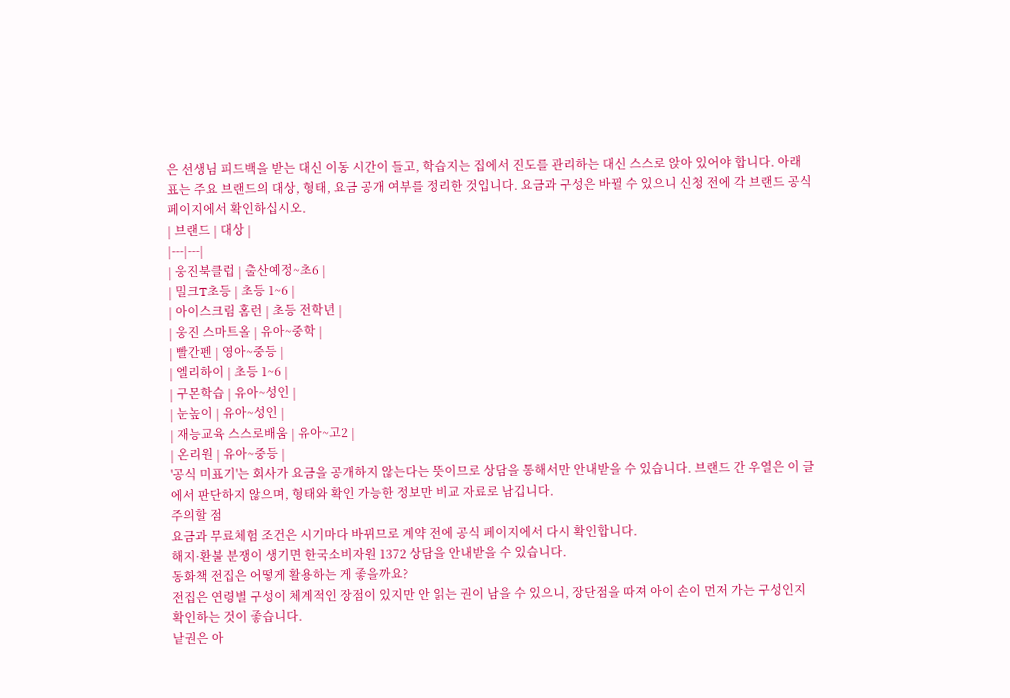은 선생님 피드백을 받는 대신 이동 시간이 들고, 학습지는 집에서 진도를 관리하는 대신 스스로 앉아 있어야 합니다. 아래 표는 주요 브랜드의 대상, 형태, 요금 공개 여부를 정리한 것입니다. 요금과 구성은 바뀔 수 있으니 신청 전에 각 브랜드 공식 페이지에서 확인하십시오.
| 브랜드 | 대상 |
|---|---|
| 웅진북클럽 | 출산예정~초6 |
| 밀크T초등 | 초등 1~6 |
| 아이스크림 홈런 | 초등 전학년 |
| 웅진 스마트올 | 유아~중학 |
| 빨간펜 | 영아~중등 |
| 엘리하이 | 초등 1~6 |
| 구몬학습 | 유아~성인 |
| 눈높이 | 유아~성인 |
| 재능교육 스스로배움 | 유아~고2 |
| 온리원 | 유아~중등 |
'공식 미표기'는 회사가 요금을 공개하지 않는다는 뜻이므로 상담을 통해서만 안내받을 수 있습니다. 브랜드 간 우열은 이 글에서 판단하지 않으며, 형태와 확인 가능한 정보만 비교 자료로 남깁니다.
주의할 점
요금과 무료체험 조건은 시기마다 바뀌므로 계약 전에 공식 페이지에서 다시 확인합니다.
해지·환불 분쟁이 생기면 한국소비자원 1372 상담을 안내받을 수 있습니다.
동화책 전집은 어떻게 활용하는 게 좋을까요?
전집은 연령별 구성이 체계적인 장점이 있지만 안 읽는 권이 남을 수 있으니, 장단점을 따져 아이 손이 먼저 가는 구성인지 확인하는 것이 좋습니다.
낱권은 아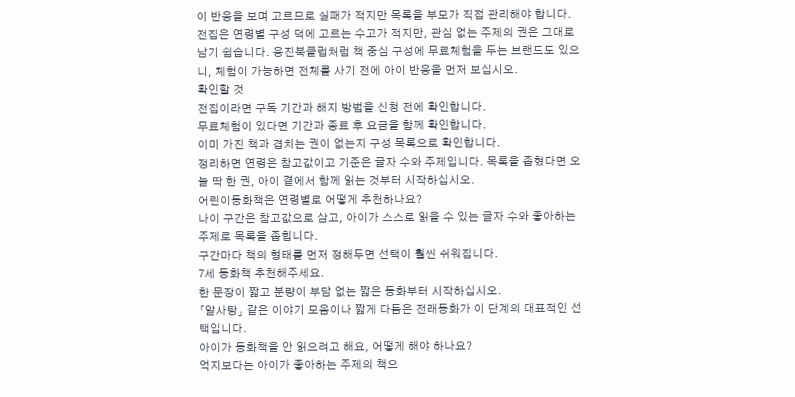이 반응을 보며 고르므로 실패가 적지만 목록을 부모가 직접 관리해야 합니다. 전집은 연령별 구성 덕에 고르는 수고가 적지만, 관심 없는 주제의 권은 그대로 남기 쉽습니다. 웅진북클럽처럼 책 중심 구성에 무료체험을 두는 브랜드도 있으니, 체험이 가능하면 전체를 사기 전에 아이 반응을 먼저 보십시오.
확인할 것
전집이라면 구독 기간과 해지 방법을 신청 전에 확인합니다.
무료체험이 있다면 기간과 종료 후 요금을 함께 확인합니다.
이미 가진 책과 겹치는 권이 없는지 구성 목록으로 확인합니다.
정리하면 연령은 참고값이고 기준은 글자 수와 주제입니다. 목록을 좁혔다면 오늘 딱 한 권, 아이 곁에서 함께 읽는 것부터 시작하십시오.
어린이동화책은 연령별로 어떻게 추천하나요?
나이 구간은 참고값으로 삼고, 아이가 스스로 읽을 수 있는 글자 수와 좋아하는 주제로 목록을 좁힙니다.
구간마다 책의 형태를 먼저 정해두면 선택이 훨씬 쉬워집니다.
7세 동화책 추천해주세요.
한 문장이 짧고 분량이 부담 없는 짧은 동화부터 시작하십시오.
「알사탕」 같은 이야기 모음이나 짧게 다듬은 전래동화가 이 단계의 대표적인 선택입니다.
아이가 동화책을 안 읽으려고 해요, 어떻게 해야 하나요?
억지보다는 아이가 좋아하는 주제의 책으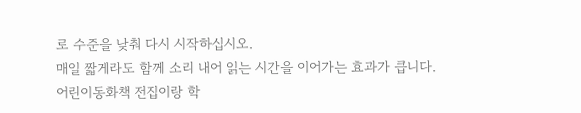로 수준을 낮춰 다시 시작하십시오.
매일 짧게라도 함께 소리 내어 읽는 시간을 이어가는 효과가 큽니다.
어린이동화책 전집이랑 학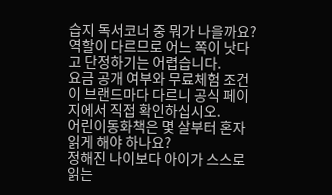습지 독서코너 중 뭐가 나을까요?
역할이 다르므로 어느 쪽이 낫다고 단정하기는 어렵습니다.
요금 공개 여부와 무료체험 조건이 브랜드마다 다르니 공식 페이지에서 직접 확인하십시오.
어린이동화책은 몇 살부터 혼자 읽게 해야 하나요?
정해진 나이보다 아이가 스스로 읽는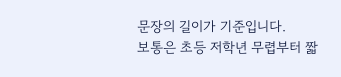문장의 길이가 기준입니다.
보통은 초등 저학년 무렵부터 짧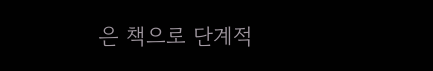은 책으로 단계적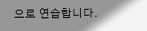으로 연습합니다.